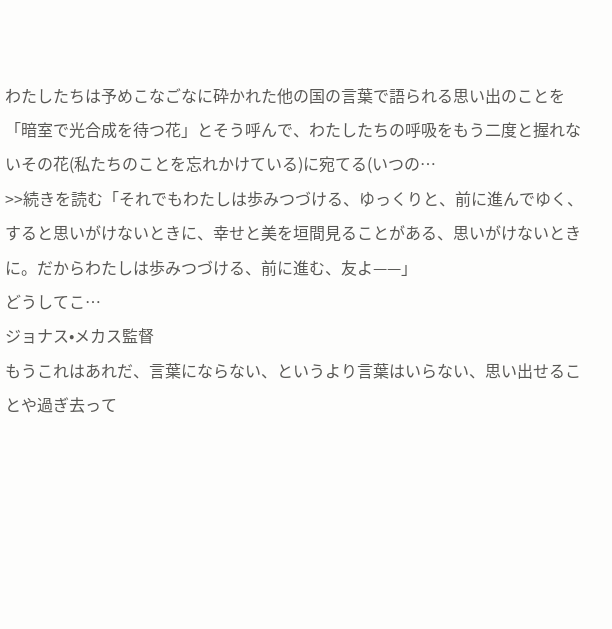わたしたちは予めこなごなに砕かれた他の国の言葉で語られる思い出のことを「暗室で光合成を待つ花」とそう呼んで、わたしたちの呼吸をもう二度と握れないその花(私たちのことを忘れかけている)に宛てる(いつの…
>>続きを読む「それでもわたしは歩みつづける、ゆっくりと、前に進んでゆく、すると思いがけないときに、幸せと美を垣間見ることがある、思いがけないときに。だからわたしは歩みつづける、前に進む、友よ——」
どうしてこ…
ジョナス•メカス監督
もうこれはあれだ、言葉にならない、というより言葉はいらない、思い出せることや過ぎ去って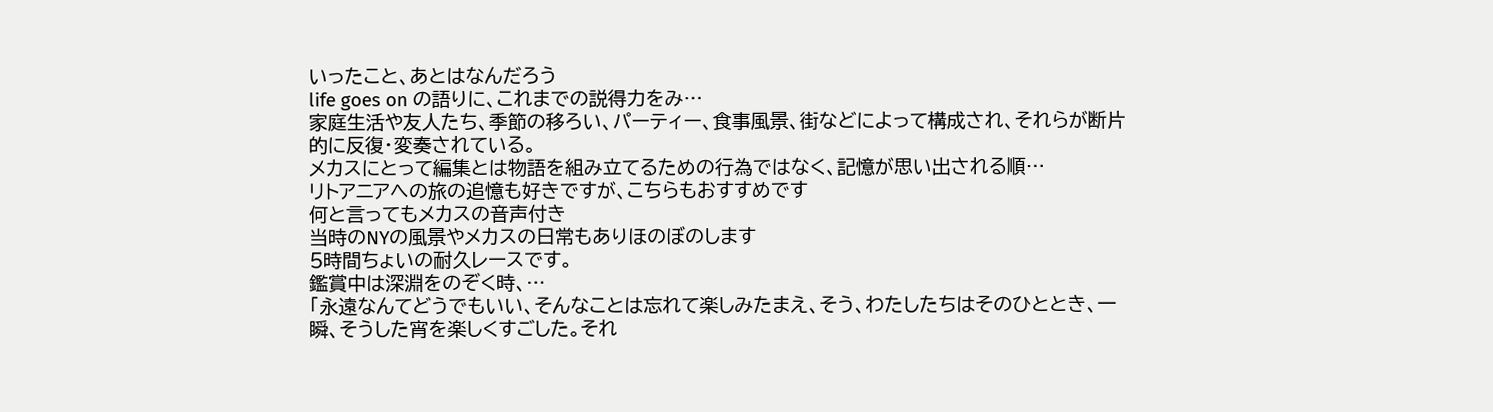いったこと、あとはなんだろう
life goes on の語りに、これまでの説得力をみ…
家庭生活や友人たち、季節の移ろい、パーティー、食事風景、街などによって構成され、それらが断片的に反復・変奏されている。
メカスにとって編集とは物語を組み立てるための行為ではなく、記憶が思い出される順…
リトアニアへの旅の追憶も好きですが、こちらもおすすめです
何と言ってもメカスの音声付き
当時のNYの風景やメカスの日常もありほのぼのします
5時間ちょいの耐久レースです。
鑑賞中は深淵をのぞく時、…
「永遠なんてどうでもいい、そんなことは忘れて楽しみたまえ、そう、わたしたちはそのひととき、一瞬、そうした宵を楽しくすごした。それ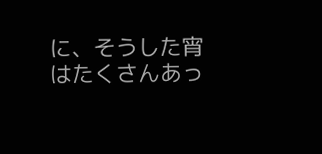に、そうした宵はたくさんあっ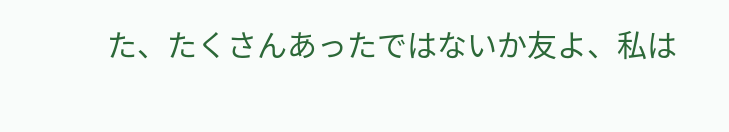た、たくさんあったではないか友よ、私は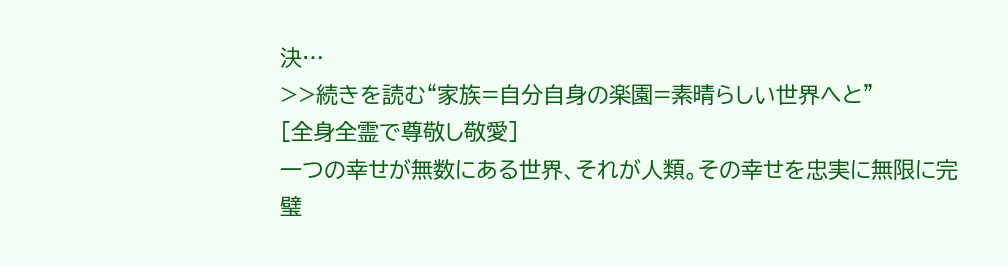決…
>>続きを読む“家族=自分自身の楽園=素晴らしい世界へと”
[全身全霊で尊敬し敬愛]
一つの幸せが無数にある世界、それが人類。その幸せを忠実に無限に完璧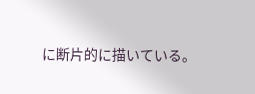に断片的に描いている。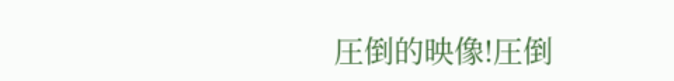圧倒的映像!圧倒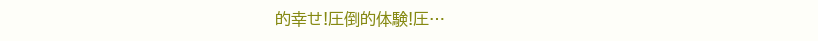的幸せ!圧倒的体験!圧…